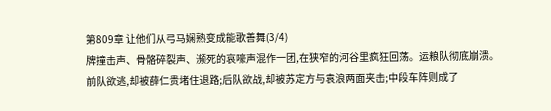第809章 让他们从弓马娴熟变成能歌善舞(3/4)
牌撞击声、骨骼碎裂声、濒死的哀嚎声混作一团,在狭窄的河谷里疯狂回荡。运粮队彻底崩溃。
前队欲逃,却被薛仁贵堵住退路;后队欲战,却被苏定方与袁浪两面夹击;中段车阵则成了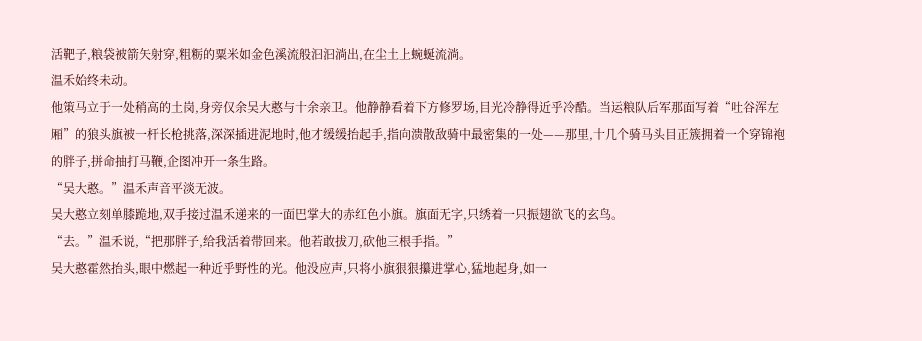活靶子,粮袋被箭矢射穿,粗粝的粟米如金色溪流般汩汩淌出,在尘土上蜿蜒流淌。
温禾始终未动。
他策马立于一处稍高的土岗,身旁仅余吴大憨与十余亲卫。他静静看着下方修罗场,目光冷静得近乎冷酷。当运粮队后军那面写着“吐谷浑左厢”的狼头旗被一杆长枪挑落,深深插进泥地时,他才缓缓抬起手,指向溃散敌骑中最密集的一处——那里,十几个骑马头目正簇拥着一个穿锦袍的胖子,拼命抽打马鞭,企图冲开一条生路。
“吴大憨。”温禾声音平淡无波。
吴大憨立刻单膝跪地,双手接过温禾递来的一面巴掌大的赤红色小旗。旗面无字,只绣着一只振翅欲飞的玄鸟。
“去。”温禾说,“把那胖子,给我活着带回来。他若敢拔刀,砍他三根手指。”
吴大憨霍然抬头,眼中燃起一种近乎野性的光。他没应声,只将小旗狠狠攥进掌心,猛地起身,如一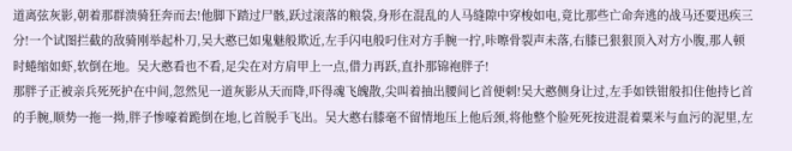道离弦灰影,朝着那群溃骑狂奔而去!他脚下踏过尸骸,跃过滚落的粮袋,身形在混乱的人马缝隙中穿梭如电,竟比那些亡命奔逃的战马还要迅疾三分!一个试图拦截的敌骑刚举起朴刀,吴大憨已如鬼魅般欺近,左手闪电般叼住对方手腕一拧,咔嚓骨裂声未落,右膝已狠狠顶入对方小腹,那人顿时蜷缩如虾,软倒在地。吴大憨看也不看,足尖在对方肩甲上一点,借力再跃,直扑那锦袍胖子!
那胖子正被亲兵死死护在中间,忽然见一道灰影从天而降,吓得魂飞魄散,尖叫着抽出腰间匕首便刺!吴大憨侧身让过,左手如铁钳般扣住他持匕首的手腕,顺势一拖一拗,胖子惨嚎着跪倒在地,匕首脱手飞出。吴大憨右膝毫不留情地压上他后颈,将他整个脸死死按进混着粟米与血污的泥里,左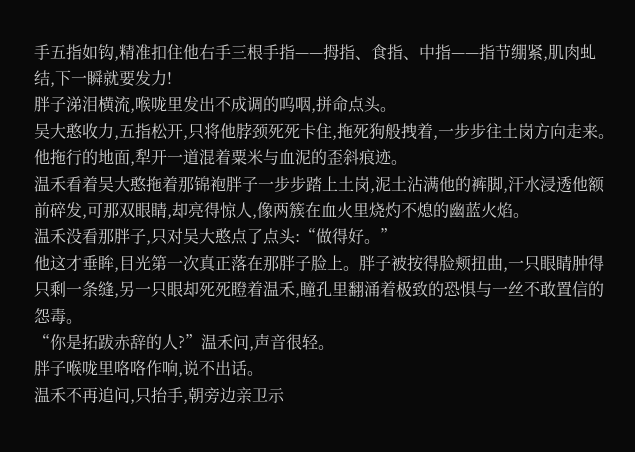手五指如钩,精准扣住他右手三根手指——拇指、食指、中指——指节绷紧,肌肉虬结,下一瞬就要发力!
胖子涕泪横流,喉咙里发出不成调的呜咽,拼命点头。
吴大憨收力,五指松开,只将他脖颈死死卡住,拖死狗般拽着,一步步往土岗方向走来。他拖行的地面,犁开一道混着粟米与血泥的歪斜痕迹。
温禾看着吴大憨拖着那锦袍胖子一步步踏上土岗,泥土沾满他的裤脚,汗水浸透他额前碎发,可那双眼睛,却亮得惊人,像两簇在血火里烧灼不熄的幽蓝火焰。
温禾没看那胖子,只对吴大憨点了点头:“做得好。”
他这才垂眸,目光第一次真正落在那胖子脸上。胖子被按得脸颊扭曲,一只眼睛肿得只剩一条缝,另一只眼却死死瞪着温禾,瞳孔里翻涌着极致的恐惧与一丝不敢置信的怨毒。
“你是拓跋赤辞的人?”温禾问,声音很轻。
胖子喉咙里咯咯作响,说不出话。
温禾不再追问,只抬手,朝旁边亲卫示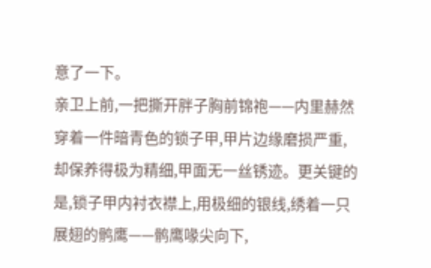意了一下。
亲卫上前,一把撕开胖子胸前锦袍——内里赫然穿着一件暗青色的锁子甲,甲片边缘磨损严重,却保养得极为精细,甲面无一丝锈迹。更关键的是,锁子甲内衬衣襟上,用极细的银线,绣着一只展翅的鹘鹰——鹘鹰喙尖向下,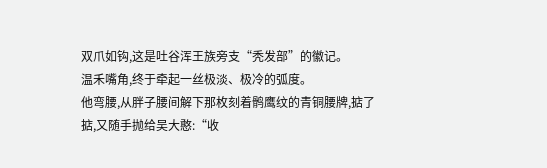双爪如钩,这是吐谷浑王族旁支“秃发部”的徽记。
温禾嘴角,终于牵起一丝极淡、极冷的弧度。
他弯腰,从胖子腰间解下那枚刻着鹘鹰纹的青铜腰牌,掂了掂,又随手抛给吴大憨:“收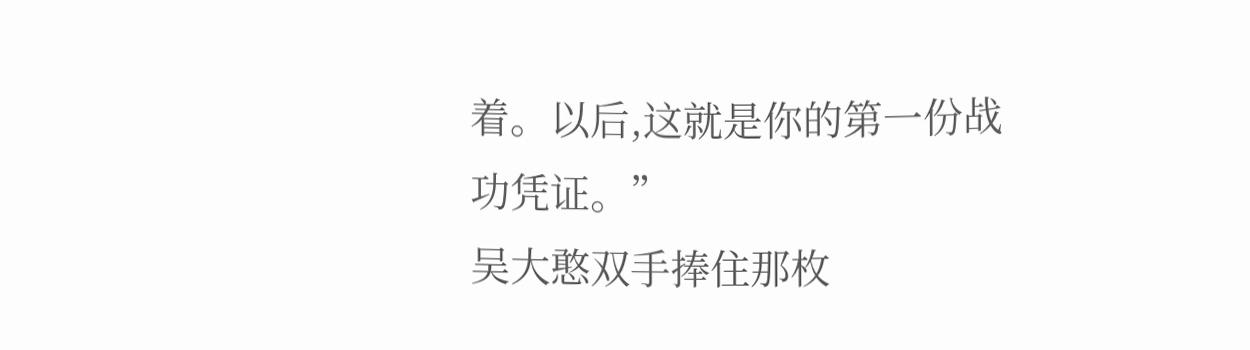着。以后,这就是你的第一份战功凭证。”
吴大憨双手捧住那枚